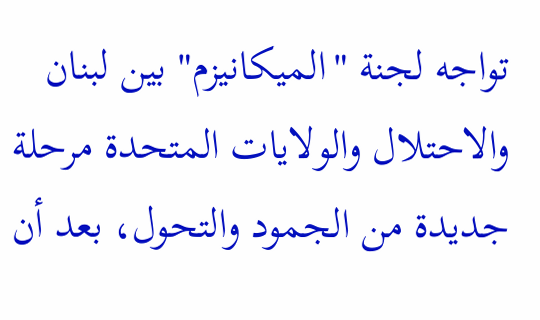تواجه لجنة "الميكانيزم" بين لبنان والاحتلال والولايات المتحدة مرحلة جديدة من الجمود والتحول، بعد أن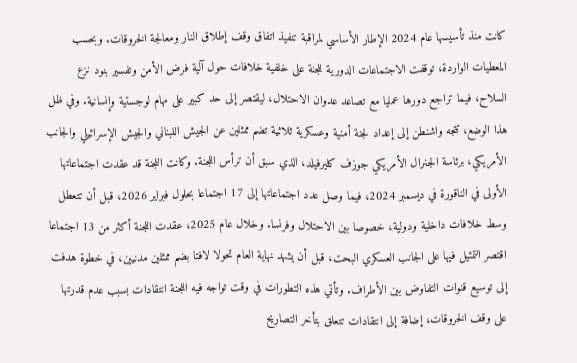كانت منذ تأسيسها عام 2024 الإطار الأساسي لمراقبة تنفيذ اتفاق وقف إطلاق النار ومعالجة الخروقات. وبحسب المعطيات الواردة، توقفت الاجتماعات الدورية للجنة على خلفية خلافات حول آلية فرض الأمن وتفسير بنود نزع السلاح، فيما تراجع دورها عمليا مع تصاعد عدوان الاحتلال، ليقتصر إلى حد كبير على مهام لوجستية وإنسانية. وفي ظل هذا الوضع، تتجه واشنطن إلى إعداد لجنة أمنية وعسكرية ثلاثية تضم ممثلين عن الجيش اللبناني والجيش الإسرائيلي والجانب الأمريكي، برئاسة الجنرال الأمريكي جوزف كليرفيلد، الذي سبق أن ترأس اللجنة. وكانت اللجنة قد عقدت اجتماعاتها الأولى في الناقورة في ديسمبر 2024، فيما وصل عدد اجتماعاتها إلى 17 اجتماعا بحلول فبراير 2026، قبل أن تتعطل وسط خلافات داخلية ودولية، خصوصا بين الاحتلال وفرنسا. وخلال عام 2025، عقدت اللجنة أكثر من 13 اجتماعا اقتصر التمثيل فيها على الجانب العسكري البحت، قبل أن يشهد نهاية العام تحولا لافتا بضم ممثلين مدنيين، في خطوة هدفت إلى توسيع قنوات التفاوض بين الأطراف. وتأتي هذه التطورات في وقت تواجه فيه اللجنة انتقادات بسبب عدم قدرتها على وقف الخروقات، إضافة إلى انتقادات تتعلق بتأخر التصاريح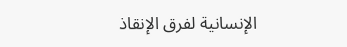الإنسانية لفرق الإنقاذ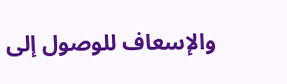والإسعاف للوصول إلى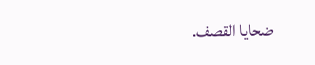ضحايا القصف.